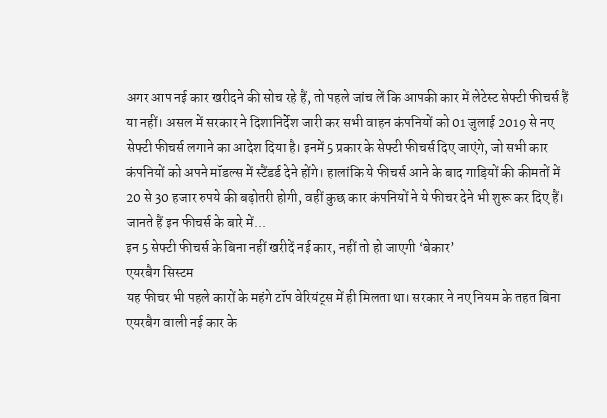अगर आप नई कार खरीदने की सोच रहे हैं, तो पहले जांच लें कि आपकी कार में लेटेस्ट सेफ्टी फीचर्स हैं या नहीं। असल में सरकार ने दिशानिर्देश जारी कर सभी वाहन कंपनियों को 01 जुलाई 2019 से नए सेफ्टी फीचर्स लगाने का आदेश दिया है। इनमें 5 प्रकार के सेफ्टी फीचर्स दिए जाएंगे, जो सभी कार कंपनियों को अपने मॉडल्स में स्टैंडर्ड देने होंगे। हालांकि ये फीचर्स आने के बाद गाड़ियों की कीमतों में 20 से 30 हजार रुपये की बढ़ोतरी होगी, वहीं कुछ कार कंपनियों ने ये फीचर देने भी शुरू कर दिए हैं। जानते हैं इन फीचर्स के बारे में...
इन 5 सेफ्टी फीचर्स के बिना नहीं खरीदें नई कार, नहीं तो हो जाएगी ‘बेकार’
एयरबैग सिस्टम
यह फीचर भी पहले कारों के महंगे टॉप वेरियंट्स में ही मिलता था। सरकार ने नए नियम के तहत बिना एयरबैग वाली नई कार के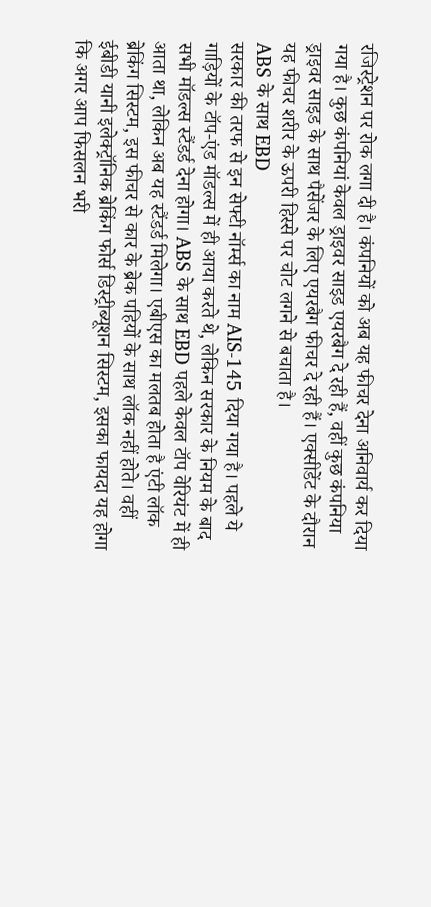रजिस्ट्रेशन पर रोक लगा दी है। कंपनियों को अब यह फीचर देना अनिवार्य कर दिया गया है। कुछ कंपनियां केवल ड्राइवर साइड एयरबैग दे रही हैं, वहीं कुछ कंपनिया ड्राइवर साइड के साथ पैसेंजर के लिए एयरबैग फीचर दे रही हैं। एक्सीडेंट के दौरान यह फीचर शरीर के ऊपरी हिस्से पर चोट लगने से बचाता है।
ABS के साथ EBD
सरकार की तरफ से इन सेफ्टी नॉर्म्स का नाम AIS-145 दिया गया है। पहले ये गाड़ियों के टॉप-एंड मॉडल्स में ही आया करते थे, लेकिन सरकार के नियम के बाद सभी मॉडल्स स्टैंडर्ड देना होगा। ABS के साथ EBD पहले केवल टॉप वेरियंट में ही आता था, लेकिन अब यह स्टैंडर्ड मिलेगा। एबीएस का मलतब होता है एंटी लॉक ब्रेकिंग सिस्टम, इस फीचर से कार के ब्रेक पहियों के साथ लॉक नहीं होते। वहीं ईबीडी यानी इलेक्ट्रॉनिक ब्रेकिंग फोर्स डिस्ट्रीब्यूशन सिस्टम, इसका फायदा यह होगा कि अगर आप फिसलन भरी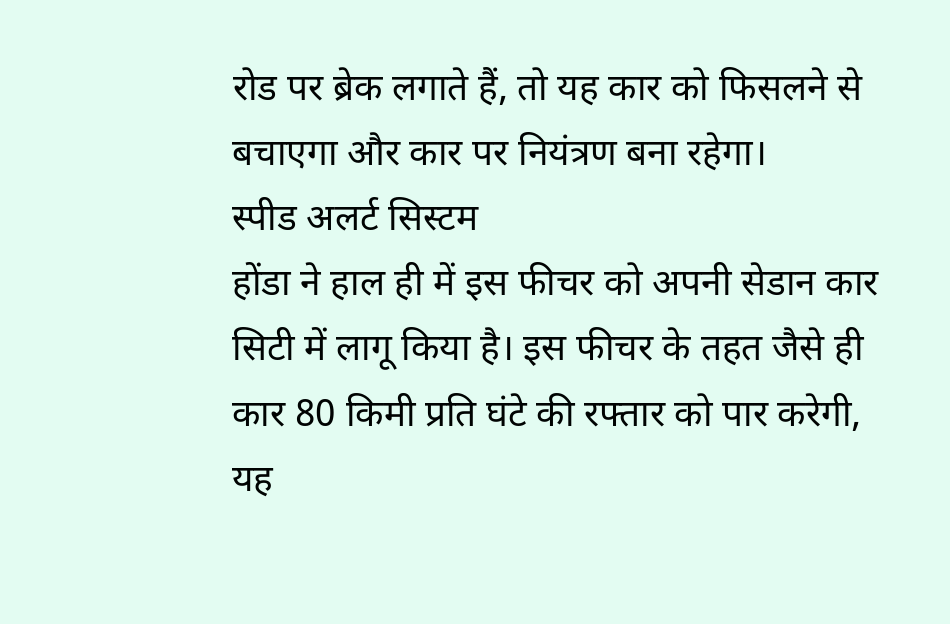रोड पर ब्रेक लगाते हैं, तो यह कार को फिसलने से बचाएगा और कार पर नियंत्रण बना रहेगा।
स्पीड अलर्ट सिस्टम
होंडा ने हाल ही में इस फीचर को अपनी सेडान कार सिटी में लागू किया है। इस फीचर के तहत जैसे ही कार 80 किमी प्रति घंटे की रफ्तार को पार करेगी, यह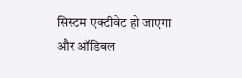सिस्टम एक्टीवेट हो जाएगा और ऑडिबल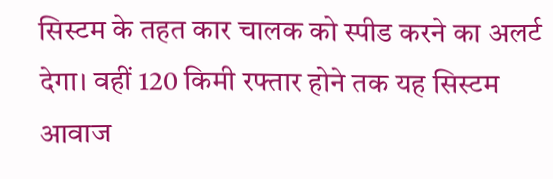सिस्टम के तहत कार चालक को स्पीड करने का अलर्ट देगा। वहीं 120 किमी रफ्तार होने तक यह सिस्टम आवाज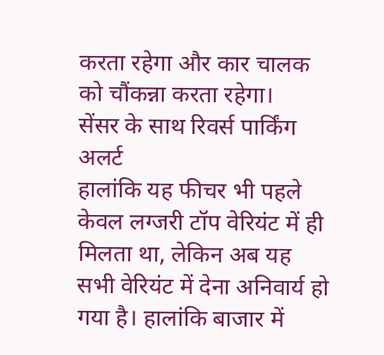करता रहेगा और कार चालक को चौंकन्ना करता रहेगा।
सेंसर के साथ रिवर्स पार्किंग अलर्ट
हालांकि यह फीचर भी पहले केवल लग्जरी टॉप वेरियंट में ही मिलता था, लेकिन अब यह सभी वेरियंट में देना अनिवार्य हो गया है। हालांकि बाजार में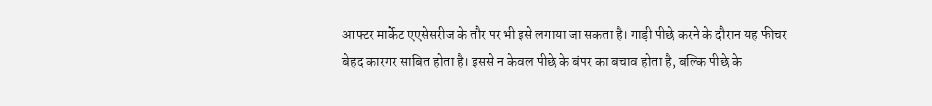आफ्टर मार्केट एएसेसरीज के तौर पर भी इसे लगाया जा सकता है। गाड़ी पीछे करने के दौरान यह फीचर बेहद कारगर साबित होता है। इससे न केवल पीछे के बंपर का बचाव होता है, बल्कि पीछे के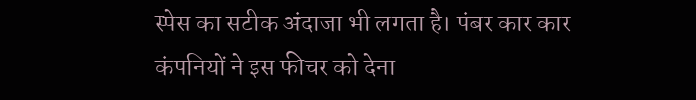स्पेस का सटीक अंदाजा भी लगता है। पंबर कार कार कंपनियों ने इस फीचर को देना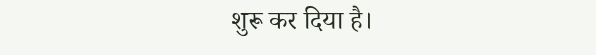शुरू कर दिया है।